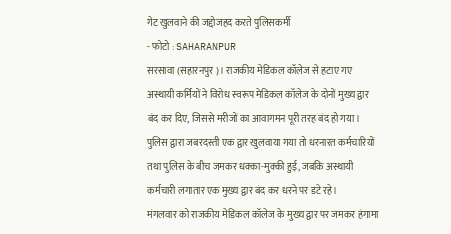गेट खुलवाने की जद्दोजहद करते पुलिसकर्मी
- फोटो : SAHARANPUR
सरसावा (सहारनपुर)। राजकीय मेडिकल कॉलेज से हटाए गए अस्थायी कर्मियों ने विरोध स्वरूप मेडिकल कॉलेज के दोनों मुख्य द्वार बंद कर दिए, जिससे मरीजों का आवागमन पूरी तरह बंद हो गया। पुलिस द्वारा जबरदस्ती एक द्वार खुलवाया गया तो धरनारत कर्मचारियों तथा पुलिस के बीच जमकर धक्का-मुक्की हुई, जबकि अस्थायी कर्मचारी लगातार एक मुख्य द्वार बंद कर धरने पर डटे रहे।
मंगलवार को राजकीय मेडिकल कॉलेज के मुख्य द्वार पर जमकर हंगामा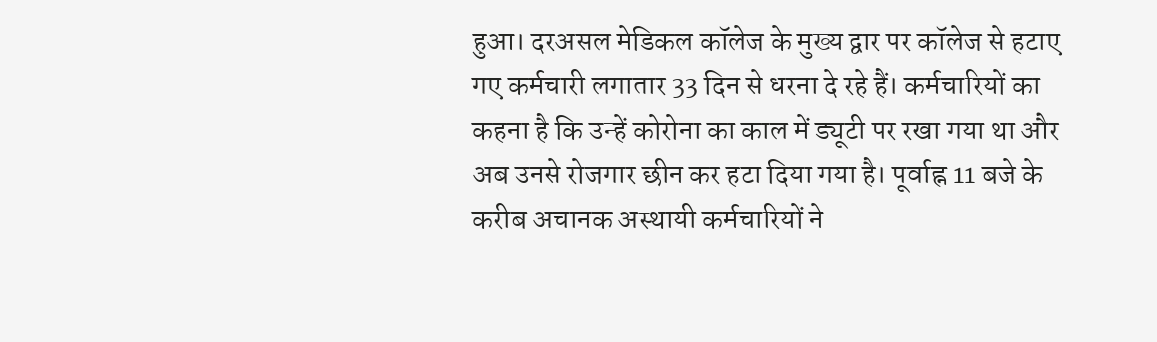हुआ। दरअसल मेडिकल कॉलेज के मुख्य द्वार पर कॉलेज से हटाए गए कर्मचारी लगातार 33 दिन से धरना दे रहे हैं। कर्मचारियों का कहना है कि उन्हें कोरोना का काल में ड्यूटी पर रखा गया था और अब उनसे रोजगार छीन कर हटा दिया गया है। पूर्वाह्न 11 बजे के करीब अचानक अस्थायी कर्मचारियों ने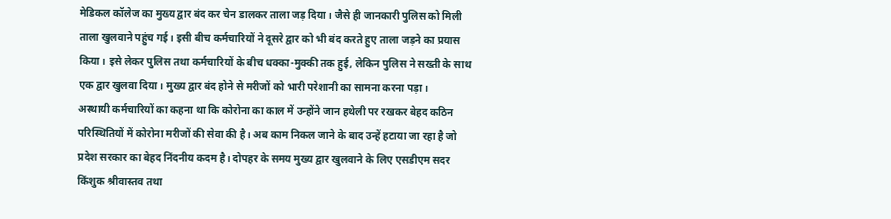मेडिकल कॉलेज का मुख्य द्वार बंद कर चेन डालकर ताला जड़ दिया। जैसे ही जानकारी पुलिस को मिली ताला खुलवाने पहुंच गई। इसी बीच कर्मचारियों ने दूसरे द्वार को भी बंद करते हुए ताला जड़ने का प्रयास किया। इसे लेकर पुलिस तथा कर्मचारियों के बीच धक्का-मुक्की तक हुई, लेकिन पुलिस ने सख्ती के साथ एक द्वार खुलवा दिया। मुख्य द्वार बंद होने से मरीजों को भारी परेशानी का सामना करना पड़ा।
अस्थायी कर्मचारियों का कहना था कि कोरोना का काल में उन्होंने जान हथेली पर रखकर बेहद कठिन परिस्थितियों में कोरोना मरीजों की सेवा की है। अब काम निकल जाने के बाद उन्हें हटाया जा रहा है जो प्रदेश सरकार का बेहद निंदनीय कदम है। दोपहर के समय मुख्य द्वार खुलवाने के लिए एसडीएम सदर किंशुक श्रीवास्तव तथा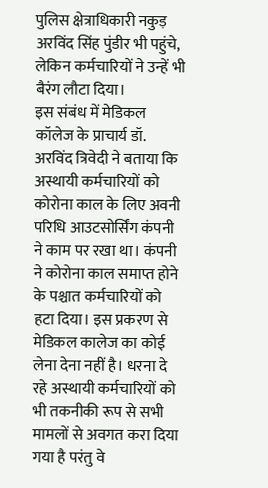पुलिस क्षेत्राधिकारी नकुड़ अरविंद सिंह पुंडीर भी पहुंचे, लेकिन कर्मचारियों ने उन्हें भी बैरंग लौटा दिया।
इस संबंध में मेडिकल कॉलेज के प्राचार्य डॉ. अरविंद त्रिवेदी ने बताया कि अस्थायी कर्मचारियों को कोरोना काल के लिए अवनी परिधि आउटसोर्सिंग कंपनी ने काम पर रखा था। कंपनी ने कोरोना काल समाप्त होने के पश्चात कर्मचारियों को हटा दिया। इस प्रकरण से मेडिकल कालेज का कोई लेना देना नहीं है। धरना दे रहे अस्थायी कर्मचारियों को भी तकनीकी रूप से सभी मामलों से अवगत करा दिया गया है परंतु वे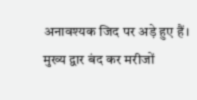अनावश्यक जिद पर अड़े हुए हैं। मुख्य द्वार बंद कर मरीजों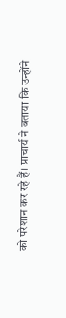को परेशान कर रहे हैं। प्राचार्य ने बताया कि उन्होंने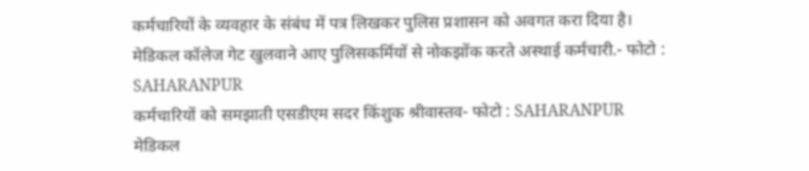कर्मचारियों के व्यवहार के संबंध में पत्र लिखकर पुलिस प्रशासन को अवगत करा दिया है।
मेडिकल कॉलेज गेट खुलवाने आए पुलिसकर्मियों से नोकझोंक करते अस्थाई कर्मचारी.- फोटो : SAHARANPUR
कर्मचारियों को समझाती एसडीएम सदर किंशुक श्रीवास्तव- फोटो : SAHARANPUR
मेडिकल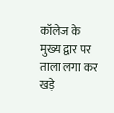कॉलेज के मुख्य द्वार पर ताला लगा कर खड़े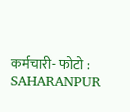कर्मचारी- फोटो : SAHARANPUR